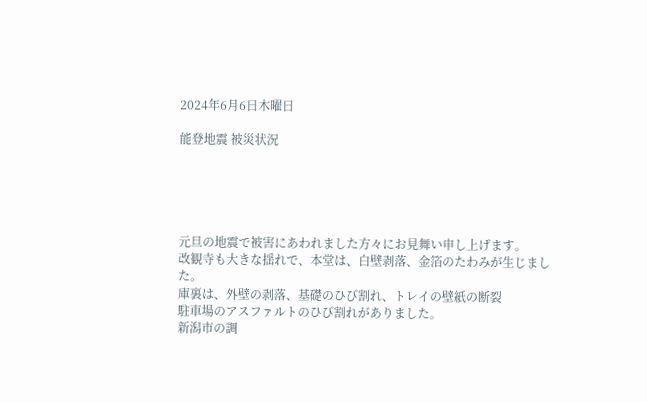2024年6月6日木曜日

能登地震 被災状況





元旦の地震で被害にあわれました方々にお見舞い申し上げます。
改観寺も大きな揺れで、本堂は、白壁剥落、金箔のたわみが生じました。
庫裏は、外壁の剥落、基礎のひび割れ、トレイの壁紙の断裂
駐車場のアスファルトのひび割れがありました。
新潟市の調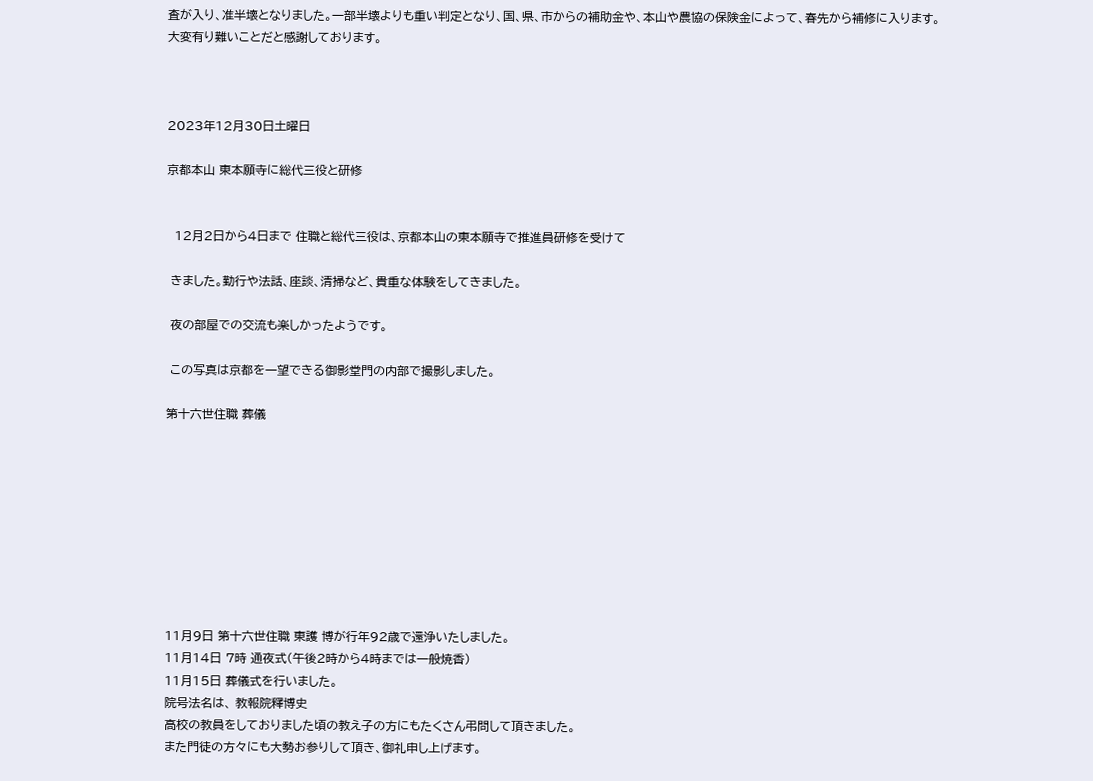査が入り、准半壊となりました。一部半壊よりも重い判定となり、国、県、市からの補助金や、本山や農協の保険金によって、春先から補修に入ります。
大変有り難いことだと感謝しております。



2023年12月30日土曜日

京都本山 東本願寺に総代三役と研修


  12月2日から4日まで 住職と総代三役は、京都本山の東本願寺で推進員研修を受けて

 きました。勤行や法話、座談、清掃など、貴重な体験をしてきました。

 夜の部屋での交流も楽しかったようです。

 この写真は京都を一望できる御影堂門の内部で撮影しました。

第十六世住職 葬儀









11月9日 第十六世住職 東護 博が行年92歳で還浄いたしました。
11月14日 7時 通夜式(午後2時から4時までは一般焼香)
11月15日 葬儀式を行いました。
院号法名は、 教報院釋博史
高校の教員をしておりました頃の教え子の方にもたくさん弔問して頂きました。
また門徒の方々にも大勢お参りして頂き、御礼申し上げます。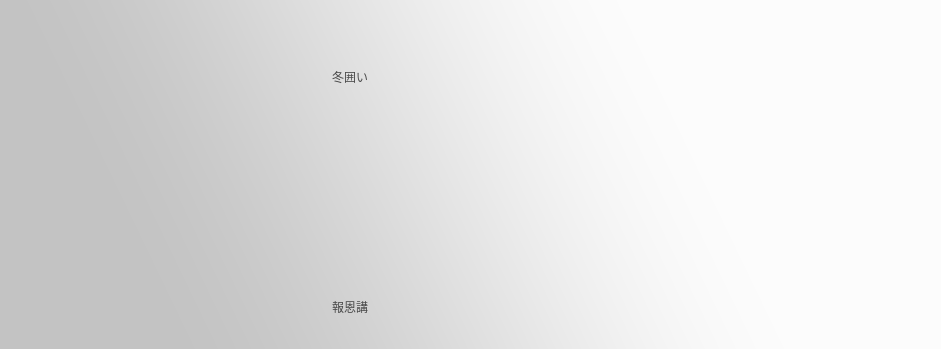冬囲い








報恩講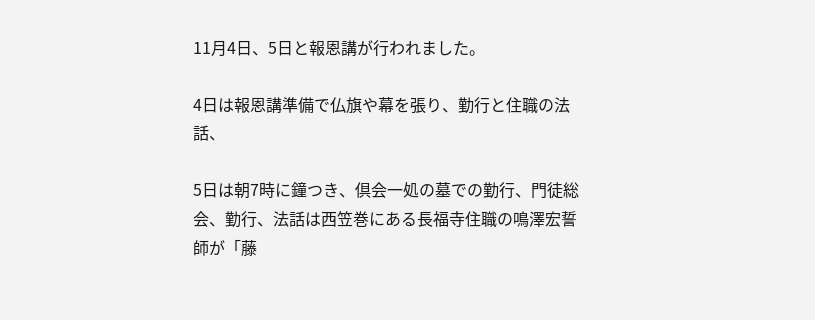11月4日、5日と報恩講が行われました。

4日は報恩講準備で仏旗や幕を張り、勤行と住職の法話、

5日は朝7時に鐘つき、倶会一処の墓での勤行、門徒総会、勤行、法話は西笠巻にある長福寺住職の鳴澤宏誓師が「藤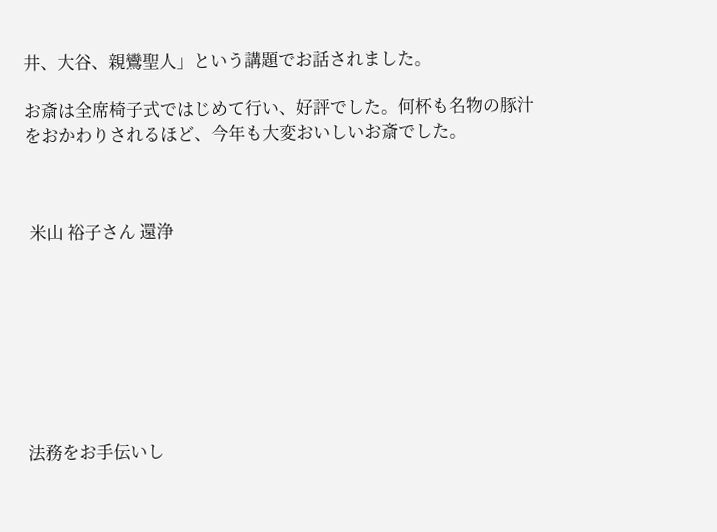井、大谷、親鸞聖人」という講題でお話されました。

お斎は全席椅子式ではじめて行い、好評でした。何杯も名物の豚汁をおかわりされるほど、今年も大変おいしいお斎でした。



 米山 裕子さん 還浄








法務をお手伝いし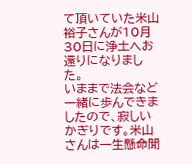て頂いていた米山裕子さんが10月30日に浄土へお還りになりました。
いままで法会など一緒に歩んできましたので、寂しいかぎりです。米山さんは一生懸命聞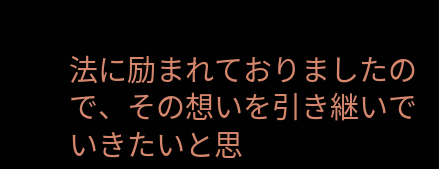法に励まれておりましたので、その想いを引き継いでいきたいと思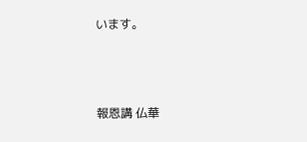います。



報恩講 仏華